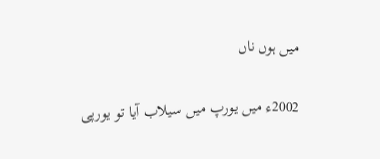میں ہوں ناں

2002ء میں یورپ میں سیلاب آیا تو یورپی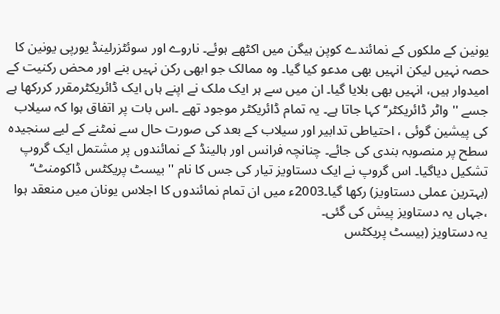یونین کے ملکوں کے نمائندے کوپن ہیگن میں اکٹھے ہوئے۔ ناروے اور سوئٹزرلینڈ یورپی یونین کا حصہ نہیں لیکن انہیں بھی مدعو کیا گیا۔ وہ ممالک جو ابھی رکن نہیں بنے اور محض رکنیت کے امیدوار ہیں، انہیں بھی بلایا گیا۔ ان میں سے ہر ایک ملک نے اپنے ہاں ایک ڈائریکٹرمقرر کررکھا ہے جسے '' واٹر ڈائریکٹر‘‘ کہا جاتا ہے۔ یہ تمام ڈائریکٹر موجود تھے ۔اس بات پر اتفاق ہوا کہ سیلاب کی پیشین گوئی ، احتیاطی تدابیر اور سیلاب کے بعد کی صورت حال سے نمٹنے کے لیے سنجیدہ سطح پر منصوبہ بندی کی جائے۔ چنانچہ فرانس اور ہالینڈ کے نمائندوں پر مشتمل ایک گروپ تشکیل دیاگیا۔ اس گروپ نے ایک دستاویز تیار کی جس کا نام '' بیسٹ پریکٹس ڈاکومنٹ‘‘ (بہترین عملی دستاویز) رکھا گیا۔2003ء میں ان تمام نمائندوں کا اجلاس یونان میں منعقد ہوا ،جہاں یہ دستاویز پیش کی گئی۔
یہ دستاویز (بیسٹ پریکٹس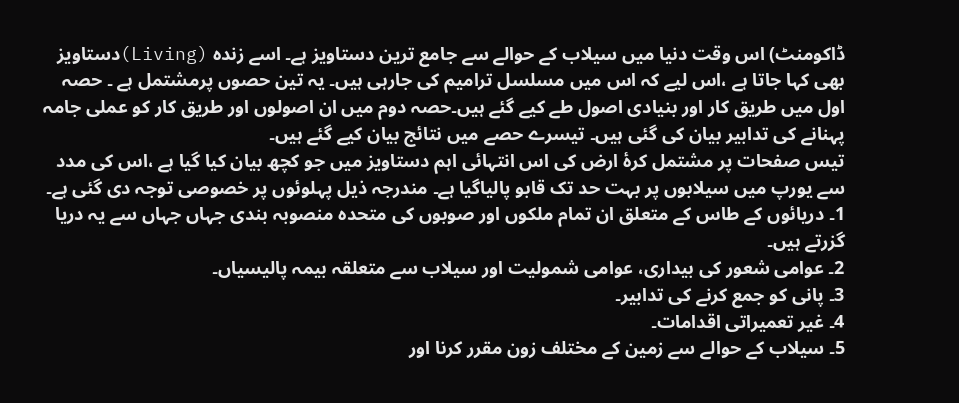ڈاکومنٹ) اس وقت دنیا میں سیلاب کے حوالے سے جامع ترین دستاویز ہے۔ اسے زندہ (Living)دستاویز بھی کہا جاتا ہے ،اس لیے کہ اس میں مسلسل ترامیم کی جارہی ہیں۔ یہ تین حصوں پرمشتمل ہے ۔ حصہ اول میں طریق کار اور بنیادی اصول طے کیے گئے ہیں۔حصہ دوم میں ان اصولوں اور طریق کار کو عملی جامہ پہنانے کی تدابیر بیان کی گئی ہیں۔ تیسرے حصے میں نتائج بیان کیے گئے ہیں۔
تیس صفحات پر مشتمل کرۂ ارض کی اس انتہائی اہم دستاویز میں جو کچھ بیان کیا گیا ہے ،اس کی مدد سے یورپ میں سیلابوں پر بہت حد تک قابو پالیاگیا ہے۔ مندرجہ ذیل پہلوئوں پر خصوصی توجہ دی گئی ہے۔
1۔ دریائوں کے طاس کے متعلق ان تمام ملکوں اور صوبوں کی متحدہ منصوبہ بندی جہاں جہاں سے یہ دریا گزرتے ہیں۔
2۔ عوامی شعور کی بیداری، عوامی شمولیت اور سیلاب سے متعلقہ بیمہ پالیسیاں۔
3۔ پانی کو جمع کرنے کی تدابیر۔
4۔ غیر تعمیراتی اقدامات۔
5۔ سیلاب کے حوالے سے زمین کے مختلف زون مقرر کرنا اور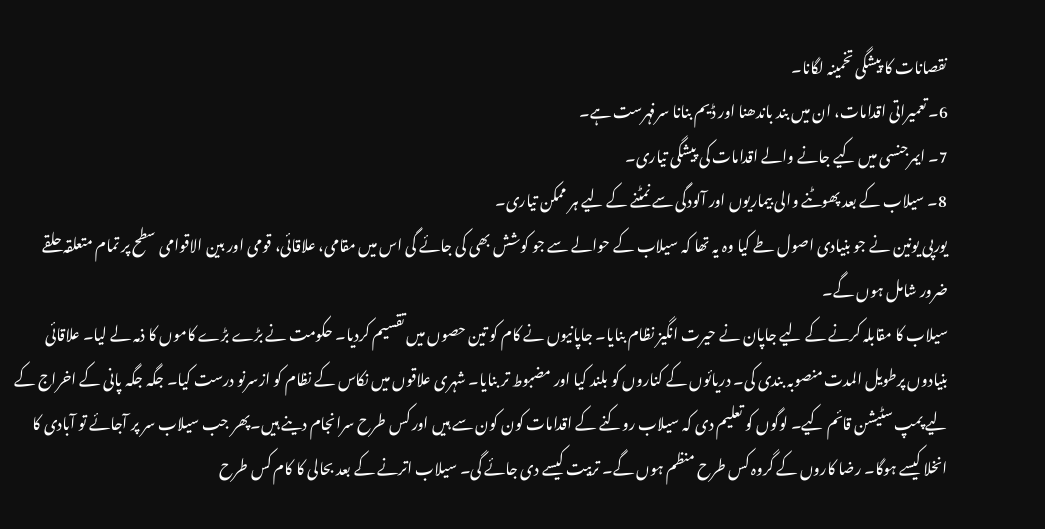نقصانات کا پیشگی تخمینہ لگانا۔
6۔ تعمیراتی اقدامات، ان میں بند باندھنا اور ڈیم بنانا سرفہرست ہے۔
7۔ ایمرجنسی میں کیے جانے والے اقدامات کی پیشگی تیاری۔
8۔ سیلاب کے بعد پھوٹنے والی بیماریوں اور آلودگی سے نمٹنے کے لیے ہر ممکن تیاری۔
یورپی یونین نے جو بنیادی اصول طے کیا وہ یہ تھا کہ سیلاب کے حوالے سے جو کوشش بھی کی جائے گی اس میں مقامی، علاقائی، قومی اور بین الاقوامی سطح پر تمام متعلقہ حلقے ضرور شامل ہوں گے۔
سیلاب کا مقابلہ کرنے کے لیے جاپان نے حیرت انگیز نظام بنایا۔ جاپانیوں نے کام کو تین حصوں میں تقسیم کردیا۔ حکومت نے بڑے بڑے کاموں کا ذمہ لے لیا۔ علاقائی بنیادوں پرطویل المدت منصوبہ بندی کی۔ دریائوں کے کناروں کو بلند کیا اور مضبوط تر بنایا۔ شہری علاقوں میں نکاس کے نظام کو ازسرنو درست کیا۔ جگہ جگہ پانی کے اخراج کے لیے پمپ سٹیشن قائم کیے۔ لوگوں کو تعلیم دی کہ سیلاب روکنے کے اقدامات کون کون سے ہیں اور کس طرح سرانجام دینے ہیں۔پھر جب سیلاب سر پر آجائے تو آبادی کا انخلا کیسے ہوگا۔ رضا کاروں کے گروہ کس طرح منظم ہوں گے۔ تربیت کیسے دی جائے گی۔ سیلاب اترنے کے بعد بحالی کا کام کس طرح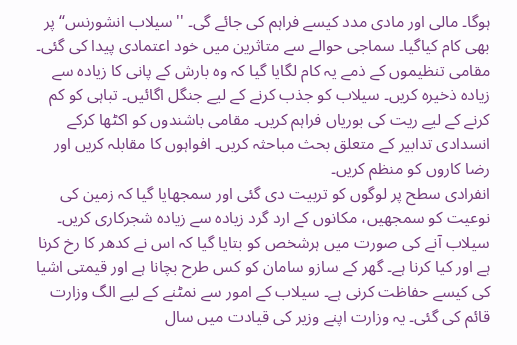ہوگا۔ مالی اور مادی مدد کیسے فراہم کی جائے گی۔ ''سیلاب انشورنس‘‘ پر بھی کام کیاگیا۔ سماجی حوالے سے متاثرین میں خود اعتمادی پیدا کی گئی۔
مقامی تنظیموں کے ذمے یہ کام لگایا گیا کہ وہ بارش کے پانی کا زیادہ سے زیادہ ذخیرہ کریں۔ سیلاب کو جذب کرنے کے لیے جنگل اگائیں۔ تباہی کو کم کرنے کے لیے ریت کی بوریاں فراہم کریں۔ مقامی باشندوں کو اکٹھا کرکے انسدادی تدابیر کے متعلق بحث مباحثہ کریں۔ افواہوں کا مقابلہ کریں اور رضا کاروں کو منظم کریں۔
انفرادی سطح پر لوگوں کو تربیت دی گئی اور سمجھایا گیا کہ زمین کی نوعیت کو سمجھیں، مکانوں کے ارد گرد زیادہ سے زیادہ شجرکاری کریں۔ سیلاب آنے کی صورت میں ہرشخص کو بتایا گیا کہ اس نے کدھر کا رخ کرنا ہے اور کیا کرنا ہے۔ گھر کے سازو سامان کو کس طرح بچانا ہے اور قیمتی اشیا کی کیسے حفاظت کرنی ہے۔ سیلاب کے امور سے نمٹنے کے لیے الگ وزارت قائم کی گئی۔ یہ وزارت اپنے وزیر کی قیادت میں سال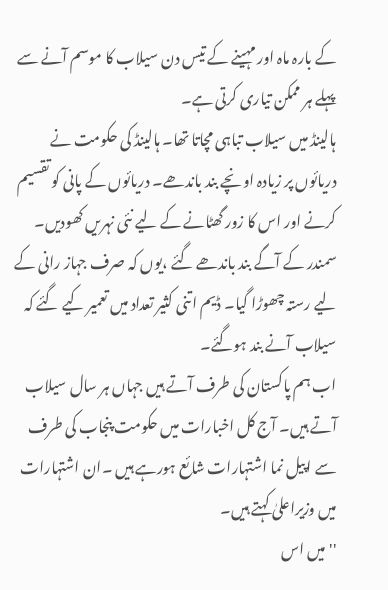کے بارہ ماہ اور مہینے کے تیس دن سیلاب کا موسم آنے سے پہلے ہر ممکن تیاری کرتی ہے۔
ہالینڈ میں سیلاب تباہی مچاتا تھا۔ ہالینڈ کی حکومت نے دریائوں پر زیادہ اونچے بند باندھے۔ دریائوں کے پانی کو تقسیم کرنے اور اس کا زور گھٹانے کے لیے نئی نہریں کھودیں۔ سمندر کے آگے بند باندھے گئے ،یوں کہ صرف جہاز رانی کے لیے رستہ چھوڑا گیا۔ ڈیم اتنی کثیر تعداد میں تعمیر کیے گئے کہ سیلاب آنے بند ہوگئے۔
اب ہم پاکستان کی طرف آتے ہیں جہاں ہر سال سیلاب آتے ہیں۔ آج کل اخبارات میں حکومت پنجاب کی طرف سے اپیل نما اشتہارات شائع ہورہے ہیں ۔ان اشتہارات میں وزیراعلیٰ کہتے ہیں۔
'' میں اس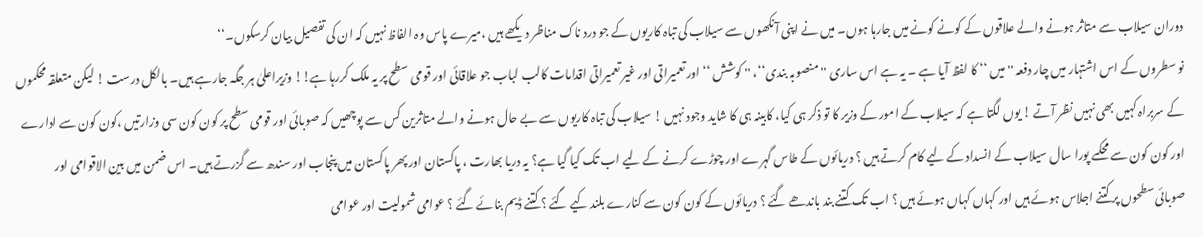دوران سیلاب سے متاثر ہونے والے علاقوں کے کونے کونے میں جارہا ہوں۔ میں نے اپنی آنکھوں سے سیلاب کی تباہ کاریوں کے جو درد ناک مناظر دیکھے ہیں ،میرے پاس وہ الفاظ نہیں کہ ان کی تفصیل بیان کرسکوں۔‘‘
نو سطروں کے اس اشتہار میں چار دفعہ '' میں ‘‘ کا لفظ آیا ہے ۔ یہ ہے اس ساری '' منصوبہ بندی‘‘، '' کوشش ‘‘ اور تعمیراتی اور غیر تعمیراتی اقدامات کالب لباب جو علاقائی اور قومی سطح پر یہ ملک کررہا ہے!! وزیراعلیٰ ہر جگہ جارہے ہیں۔ بالکل درست ! لیکن متعلقہ محکموں کے سربراہ کہیں بھی نہیں نظر آتے ! یوں لگتا ہے کہ سیلاب کے امور کے وزیر کا تو ذکر ہی کیا، کابینہ ہی کا شاید وجود نہیں ! سیلاب کی تباہ کاریوں سے بے حال ہونے والے متاثرین کس سے پوچھیں کہ صوبائی اور قومی سطح پر کون کون سی وزارتیں ،کون کون سے ادارے اور کون کون سے محکمے پورا سال سیلاب کے انسداد کے لیے کام کرتے ہیں ؟ دریائوں کے طاس گہرے اور چوڑے کرنے کے لیے اب تک کیا گیا ہے؟ یہ دریا بھارت ، پاکستان اور پھر پاکستان میں پنجاب اور سندھ سے گزرتے ہیں۔ اس ضمن میں بین الاقوامی اور صوبائی سطحوں پر کتنے اجلاس ہوئے ہیں اور کہاں کہاں ہوئے ہیں ؟ اب تک کتنے بند باندھے گئے ؟ دریائوں کے کون کون سے کنارے بلند کیے گئے ؟ کتنے ڈیم بنائے گئے ؟ عوامی شمولیت اور عوامی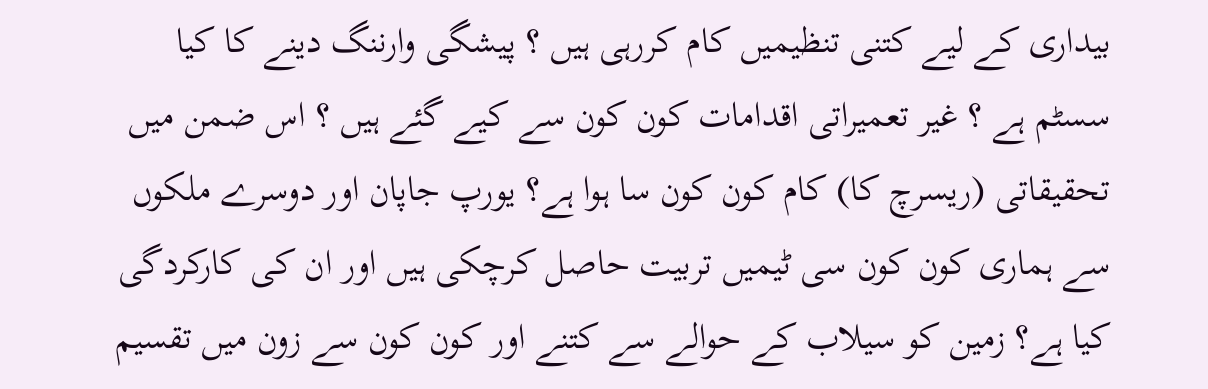بیداری کے لیے کتنی تنظیمیں کام کررہی ہیں ؟ پیشگی وارننگ دینے کا کیا سسٹم ہے ؟ غیر تعمیراتی اقدامات کون کون سے کیے گئے ہیں ؟ اس ضمن میں تحقیقاتی (ریسرچ کا) کام کون کون سا ہوا ہے؟ یورپ جاپان اور دوسرے ملکوں سے ہماری کون کون سی ٹیمیں تربیت حاصل کرچکی ہیں اور ان کی کارکردگی کیا ہے؟ زمین کو سیلاب کے حوالے سے کتنے اور کون کون سے زون میں تقسیم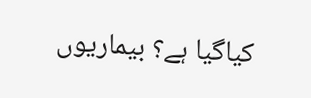کیاگیا ہے؟ بیماریوں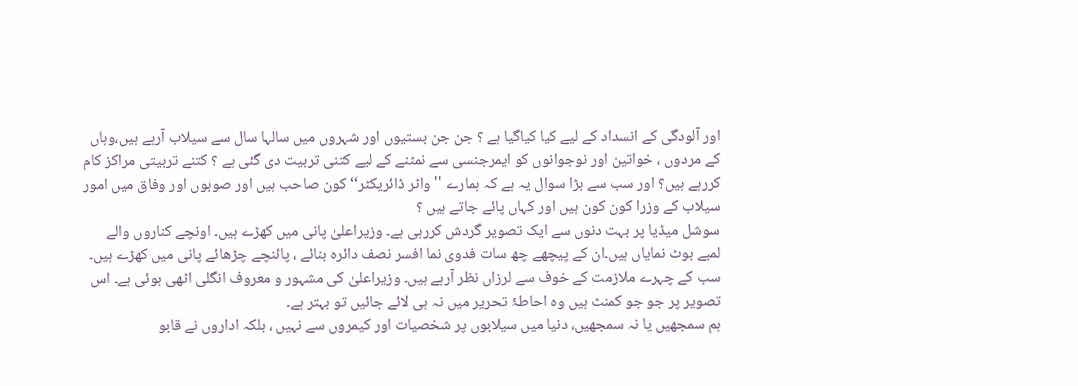اور آلودگی کے انسداد کے لیے کیا کیاگیا ہے ؟ جن جن بستیوں اور شہروں میں سالہا سال سے سیلاب آرہے ہیں،وہاں کے مردوں ، خواتین اور نوجوانوں کو ایمرجنسی سے نمٹنے کے لیے کتنی تربیت دی گئی ہے ؟ کتنے تربیتی مراکز کام کررہے ہیں؟ اور سب سے بڑا سوال یہ ہے کہ ہمارے '' واٹر ڈائریکٹر‘‘ کون صاحب ہیں اور صوبوں اور وفاق میں امور سیلاب کے وزرا کون کون ہیں اور کہاں پائے جاتے ہیں ؟
سوشل میڈیا پر بہت دنوں سے ایک تصویر گردش کررہی ہے۔ وزیراعلیٰ پانی میں کھڑے ہیں۔ اونچے کناروں والے لمبے بوٹ نمایاں ہیں۔ان کے پیچھے چھ سات فدوی نما افسر نصف دائرہ بنائے ، پائنچے چڑھائے پانی میں کھڑے ہیں۔ سب کے چہرے ملازمت کے خوف سے لرزاں نظر آرہے ہیں۔ وزیراعلیٰ کی مشہور و معروف انگلی اٹھی ہوئی ہے۔ اس تصویر پر جو جو کمنٹ ہیں وہ احاطۂ تحریر میں نہ ہی لائے جائیں تو بہتر ہے۔
ہم سمجھیں یا نہ سمجھیں، دنیا میں سیلابوں پر شخصیات اور کیمروں سے نہیں ، بلکہ اداروں نے قابو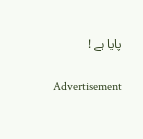پایا ہے !

Advertisement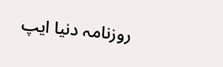روزنامہ دنیا ایپ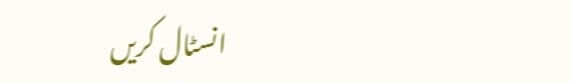انسٹال کریں